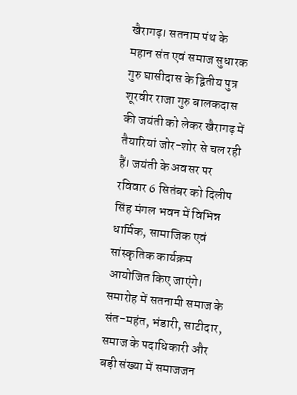खैरागढ़। सतनाम पंथ के महान संत एवं समाज सुधारक गुरु घासीदास के द्वितीय पुत्र शूरवीर राजा गुरु बालकदास की जयंती को लेकर खैरागढ़ में तैयारियां जोर-शोर से चल रही हैं। जयंती के अवसर पर रविवार 6 सितंबर को दिलीप सिंह मंगल भवन में विभिन्न धार्मिक, सामाजिक एवं सांस्कृतिक कार्यक्रम आयोजित किए जाएंगे। समारोह में सतनामी समाज के संत-महंत, भंडारी, साटीदार, समाज के पदाधिकारी और बड़ी संख्या में समाजजन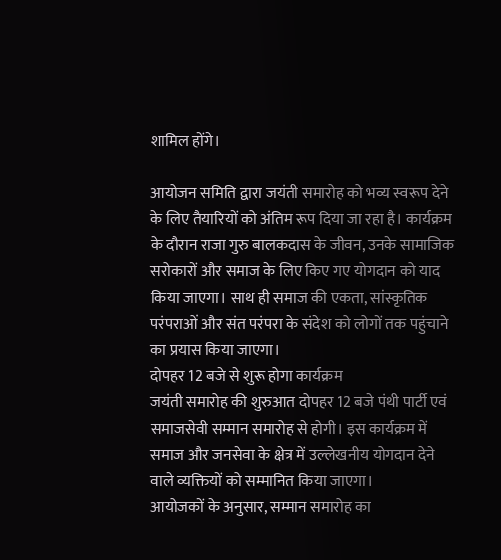शामिल होंगे।

आयोजन समिति द्वारा जयंती समारोह को भव्य स्वरूप देने के लिए तैयारियों को अंतिम रूप दिया जा रहा है। कार्यक्रम के दौरान राजा गुरु बालकदास के जीवन, उनके सामाजिक सरोकारों और समाज के लिए किए गए योगदान को याद किया जाएगा। साथ ही समाज की एकता, सांस्कृतिक परंपराओं और संत परंपरा के संदेश को लोगों तक पहुंचाने का प्रयास किया जाएगा।
दोपहर 12 बजे से शुरू होगा कार्यक्रम
जयंती समारोह की शुरुआत दोपहर 12 बजे पंथी पार्टी एवं समाजसेवी सम्मान समारोह से होगी। इस कार्यक्रम में समाज और जनसेवा के क्षेत्र में उल्लेखनीय योगदान देने वाले व्यक्तियों को सम्मानित किया जाएगा।
आयोजकों के अनुसार, सम्मान समारोह का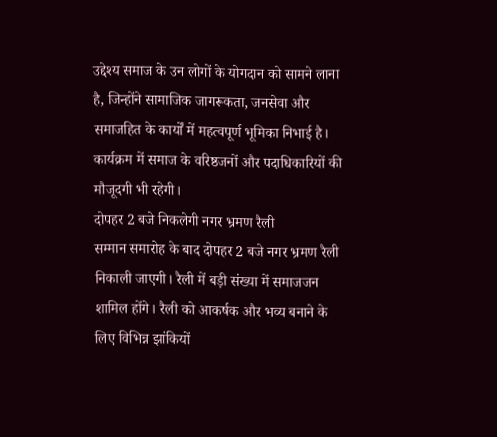उद्देश्य समाज के उन लोगों के योगदान को सामने लाना है, जिन्होंने सामाजिक जागरूकता, जनसेवा और समाजहित के कार्यों में महत्वपूर्ण भूमिका निभाई है। कार्यक्रम में समाज के वरिष्ठजनों और पदाधिकारियों की मौजूदगी भी रहेगी।
दोपहर 2 बजे निकलेगी नगर भ्रमण रैली
सम्मान समारोह के बाद दोपहर 2 बजे नगर भ्रमण रैली निकाली जाएगी। रैली में बड़ी संख्या में समाजजन शामिल होंगे। रैली को आकर्षक और भव्य बनाने के लिए विभिन्न झांकियों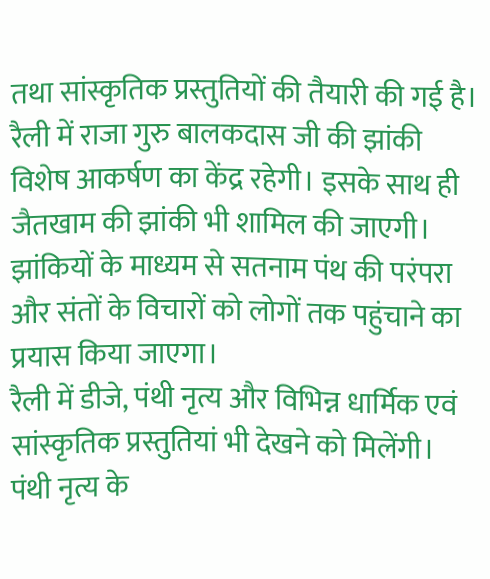तथा सांस्कृतिक प्रस्तुतियों की तैयारी की गई है।
रैली में राजा गुरु बालकदास जी की झांकी विशेष आकर्षण का केंद्र रहेगी। इसके साथ ही जैतखाम की झांकी भी शामिल की जाएगी। झांकियों के माध्यम से सतनाम पंथ की परंपरा और संतों के विचारों को लोगों तक पहुंचाने का प्रयास किया जाएगा।
रैली में डीजे, पंथी नृत्य और विभिन्न धार्मिक एवं सांस्कृतिक प्रस्तुतियां भी देखने को मिलेंगी। पंथी नृत्य के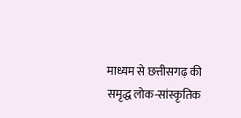माध्यम से छत्तीसगढ़ की समृद्ध लोक-सांस्कृतिक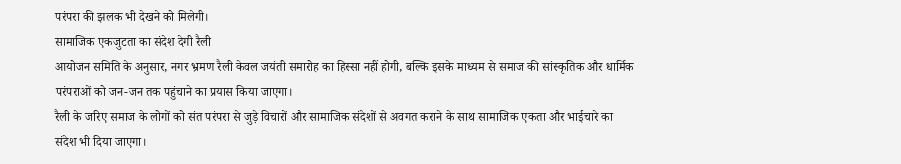परंपरा की झलक भी देखने को मिलेगी।
सामाजिक एकजुटता का संदेश देगी रैली
आयोजन समिति के अनुसार, नगर भ्रमण रैली केवल जयंती समारोह का हिस्सा नहीं होगी, बल्कि इसके माध्यम से समाज की सांस्कृतिक और धार्मिक परंपराओं को जन-जन तक पहुंचाने का प्रयास किया जाएगा।
रैली के जरिए समाज के लोगों को संत परंपरा से जुड़े विचारों और सामाजिक संदेशों से अवगत कराने के साथ सामाजिक एकता और भाईचारे का संदेश भी दिया जाएगा।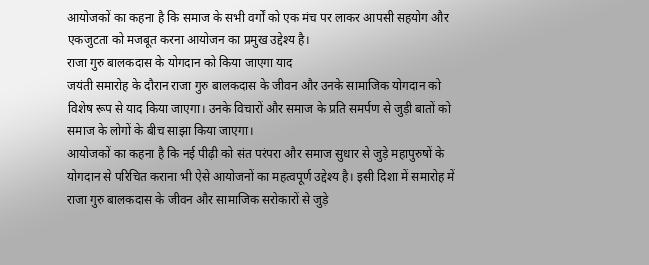आयोजकों का कहना है कि समाज के सभी वर्गों को एक मंच पर लाकर आपसी सहयोग और एकजुटता को मजबूत करना आयोजन का प्रमुख उद्देश्य है।
राजा गुरु बालकदास के योगदान को किया जाएगा याद
जयंती समारोह के दौरान राजा गुरु बालकदास के जीवन और उनके सामाजिक योगदान को विशेष रूप से याद किया जाएगा। उनके विचारों और समाज के प्रति समर्पण से जुड़ी बातों को समाज के लोगों के बीच साझा किया जाएगा।
आयोजकों का कहना है कि नई पीढ़ी को संत परंपरा और समाज सुधार से जुड़े महापुरुषों के योगदान से परिचित कराना भी ऐसे आयोजनों का महत्वपूर्ण उद्देश्य है। इसी दिशा में समारोह में राजा गुरु बालकदास के जीवन और सामाजिक सरोकारों से जुड़े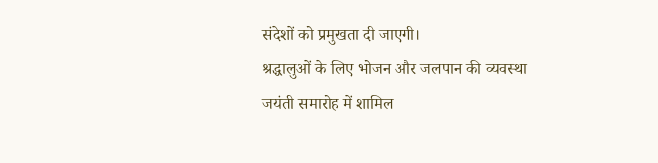संदेशों को प्रमुखता दी जाएगी।
श्रद्धालुओं के लिए भोजन और जलपान की व्यवस्था
जयंती समारोह में शामिल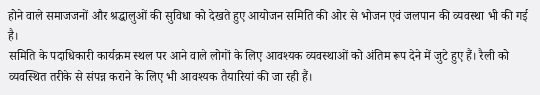होने वाले समाजजनों और श्रद्धालुओं की सुविधा को देखते हुए आयोजन समिति की ओर से भोजन एवं जलपान की व्यवस्था भी की गई है।
समिति के पदाधिकारी कार्यक्रम स्थल पर आने वाले लोगों के लिए आवश्यक व्यवस्थाओं को अंतिम रूप देने में जुटे हुए हैं। रैली को व्यवस्थित तरीके से संपन्न कराने के लिए भी आवश्यक तैयारियां की जा रही हैं।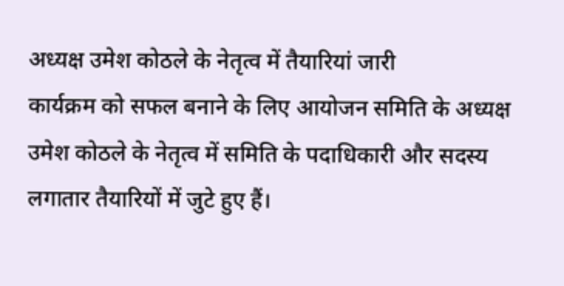अध्यक्ष उमेश कोठले के नेतृत्व में तैयारियां जारी
कार्यक्रम को सफल बनाने के लिए आयोजन समिति के अध्यक्ष उमेश कोठले के नेतृत्व में समिति के पदाधिकारी और सदस्य लगातार तैयारियों में जुटे हुए हैं।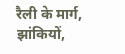रैली के मार्ग, झांकियों,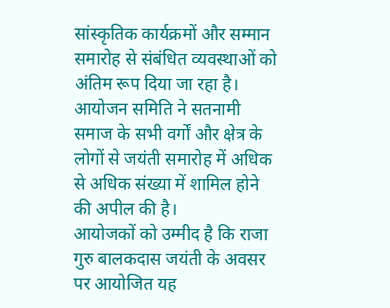सांस्कृतिक कार्यक्रमों और सम्मान समारोह से संबंधित व्यवस्थाओं को अंतिम रूप दिया जा रहा है।
आयोजन समिति ने सतनामी समाज के सभी वर्गों और क्षेत्र के लोगों से जयंती समारोह में अधिक से अधिक संख्या में शामिल होने की अपील की है।
आयोजकों को उम्मीद है कि राजा गुरु बालकदास जयंती के अवसर पर आयोजित यह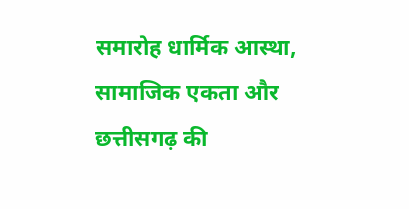समारोह धार्मिक आस्था, सामाजिक एकता और छत्तीसगढ़ की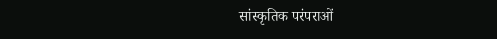सांस्कृतिक परंपराओं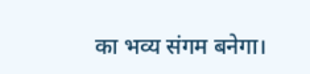का भव्य संगम बनेगा।